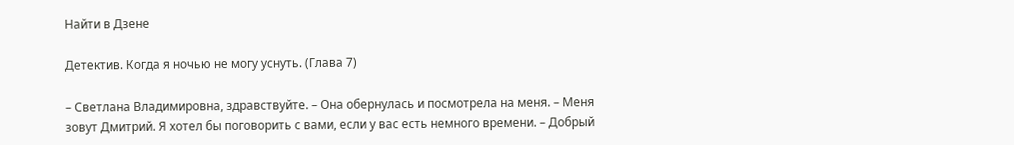Найти в Дзене

Детектив. Когда я ночью не могу уснуть. (Глава 7)

– Светлана Владимировна, здравствуйте. – Она обернулась и посмотрела на меня. – Меня зовут Дмитрий. Я хотел бы поговорить с вами, если у вас есть немного времени. – Добрый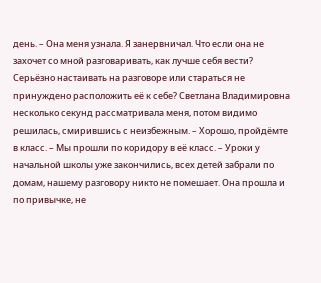день. – Она меня узнала. Я занервничал. Что если она не захочет со мной разговаривать, как лучше себя вести? Серьёзно настаивать на разговоре или стараться не принуждено расположить её к себе? Светлана Владимировна несколько секунд рассматривала меня, потом видимо решилась, смирившись с неизбежным. – Хорошо, пройдёмте в класс. – Мы прошли по коридору в её класс. – Уроки у начальной школы уже закончились, всех детей забрали по домам, нашему разговору никто не помешает. Она прошла и по привычке, не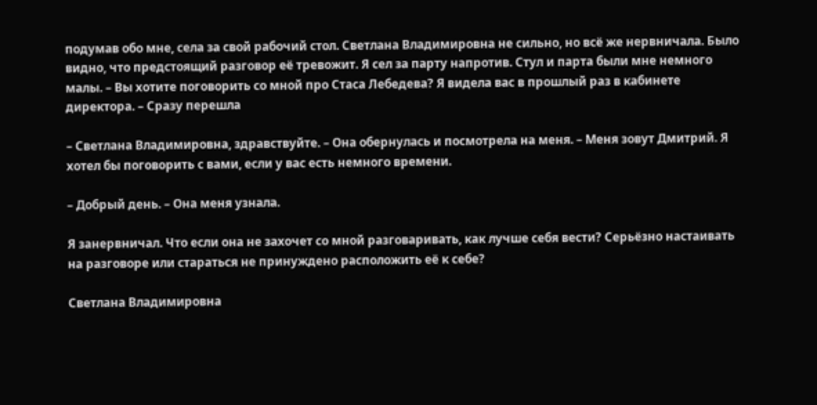подумав обо мне, села за свой рабочий стол. Светлана Владимировна не сильно, но всё же нервничала. Было видно, что предстоящий разговор её тревожит. Я сел за парту напротив. Стул и парта были мне немного малы. – Вы хотите поговорить со мной про Стаса Лебедева? Я видела вас в прошлый раз в кабинете директора. – Сразу перешла

– Светлана Владимировна, здравствуйте. – Она обернулась и посмотрела на меня. – Меня зовут Дмитрий. Я хотел бы поговорить с вами, если у вас есть немного времени.

– Добрый день. – Она меня узнала.

Я занервничал. Что если она не захочет со мной разговаривать, как лучше себя вести? Серьёзно настаивать на разговоре или стараться не принуждено расположить её к себе?

Светлана Владимировна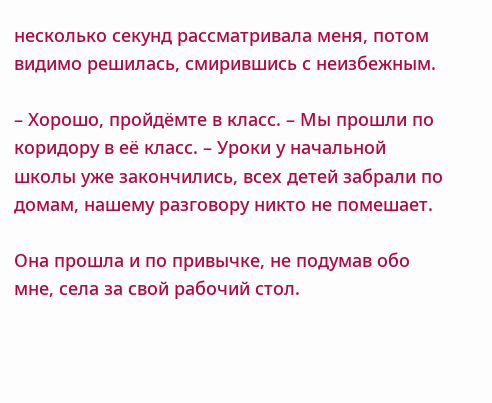несколько секунд рассматривала меня, потом видимо решилась, смирившись с неизбежным.

– Хорошо, пройдёмте в класс. – Мы прошли по коридору в её класс. – Уроки у начальной школы уже закончились, всех детей забрали по домам, нашему разговору никто не помешает.

Она прошла и по привычке, не подумав обо мне, села за свой рабочий стол.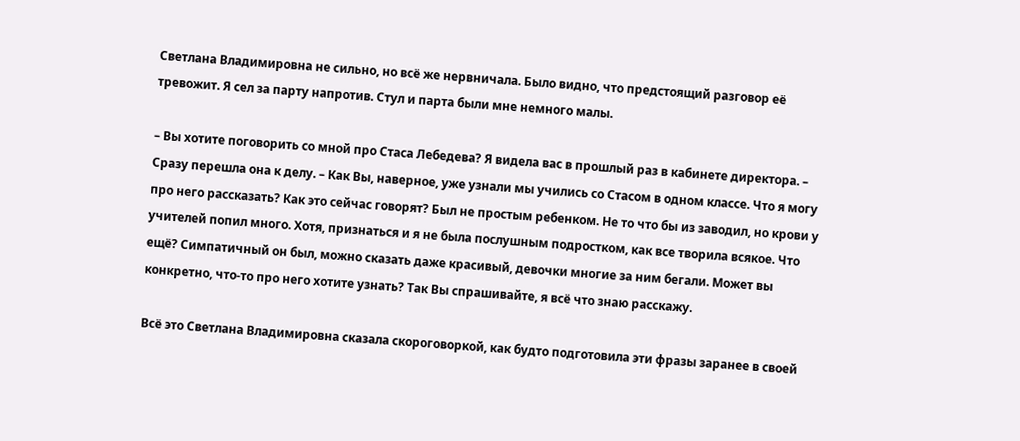Светлана Владимировна не сильно, но всё же нервничала. Было видно, что предстоящий разговор её тревожит. Я сел за парту напротив. Стул и парта были мне немного малы.

– Вы хотите поговорить со мной про Стаса Лебедева? Я видела вас в прошлый раз в кабинете директора. – Сразу перешла она к делу. – Как Вы, наверное, уже узнали мы учились со Стасом в одном классе. Что я могу про него рассказать? Как это сейчас говорят? Был не простым ребенком. Не то что бы из заводил, но крови у учителей попил много. Хотя, признаться и я не была послушным подростком, как все творила всякое. Что ещё? Симпатичный он был, можно сказать даже красивый, девочки многие за ним бегали. Может вы конкретно, что-то про него хотите узнать? Так Вы спрашивайте, я всё что знаю расскажу.

Всё это Светлана Владимировна сказала скороговоркой, как будто подготовила эти фразы заранее в своей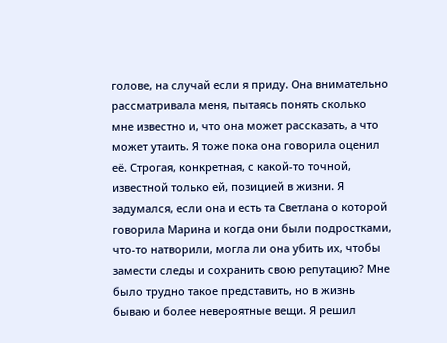голове, на случай если я приду. Она внимательно рассматривала меня, пытаясь понять сколько мне известно и, что она может рассказать, а что может утаить. Я тоже пока она говорила оценил её. Строгая, конкретная, с какой-то точной, известной только ей, позицией в жизни. Я задумался, если она и есть та Светлана о которой говорила Марина и когда они были подростками, что-то натворили, могла ли она убить их, чтобы замести следы и сохранить свою репутацию? Мне было трудно такое представить, но в жизнь бываю и более невероятные вещи. Я решил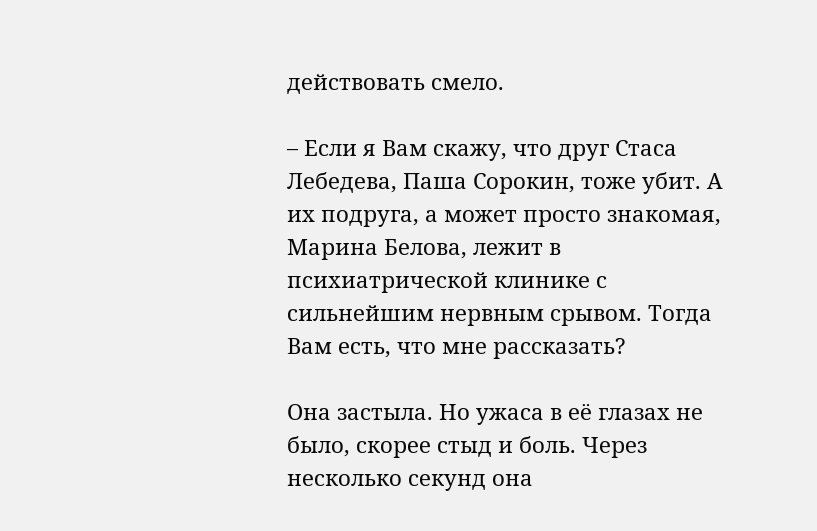действовать смело.

– Если я Вам скажу, что друг Стаса Лебедева, Паша Сорокин, тоже убит. А их подруга, а может просто знакомая, Марина Белова, лежит в психиатрической клинике с сильнейшим нервным срывом. Тогда Вам есть, что мне рассказать?

Она застыла. Но ужаса в её глазах не было, скорее стыд и боль. Через несколько секунд она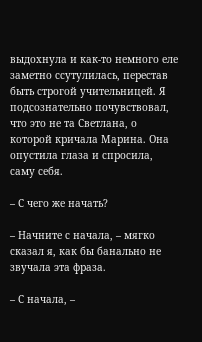выдохнула и как-то немного еле заметно ссутулилась, перестав быть строгой учительницей. Я подсознательно почувствовал, что это не та Светлана, о которой кричала Марина. Она опустила глаза и спросила, саму себя.

– С чего же начать?

– Начните с начала, – мягко сказал я, как бы банально не звучала эта фраза.

– С начала, –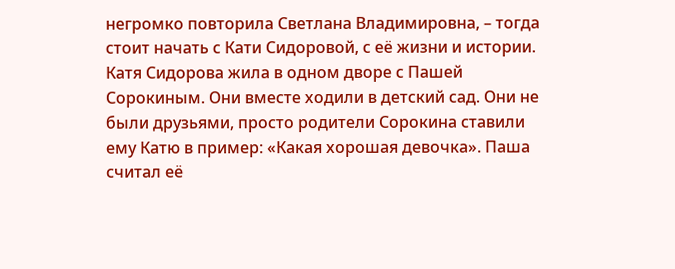негромко повторила Светлана Владимировна, – тогда стоит начать с Кати Сидоровой, с её жизни и истории. Катя Сидорова жила в одном дворе с Пашей Сорокиным. Они вместе ходили в детский сад. Они не были друзьями, просто родители Сорокина ставили ему Катю в пример: «Какая хорошая девочка». Паша считал её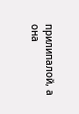прилипалой, а она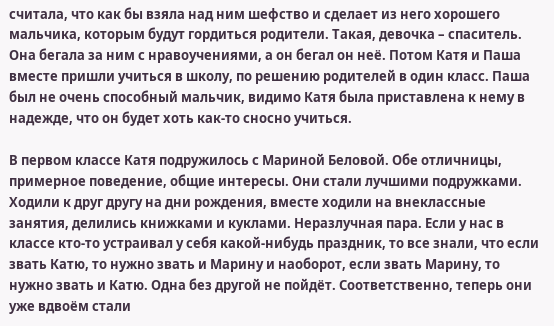считала, что как бы взяла над ним шефство и сделает из него хорошего мальчика, которым будут гордиться родители. Такая, девочка – спаситель. Она бегала за ним с нравоучениями, а он бегал он неё. Потом Катя и Паша вместе пришли учиться в школу, по решению родителей в один класс. Паша был не очень способный мальчик, видимо Катя была приставлена к нему в надежде, что он будет хоть как-то сносно учиться.

В первом классе Катя подружилось с Мариной Беловой. Обе отличницы, примерное поведение, общие интересы. Они стали лучшими подружками. Ходили к друг другу на дни рождения, вместе ходили на внеклассные занятия, делились книжками и куклами. Неразлучная пара. Если у нас в классе кто-то устраивал у себя какой-нибудь праздник, то все знали, что если звать Катю, то нужно звать и Марину и наоборот, если звать Марину, то нужно звать и Катю. Одна без другой не пойдёт. Соответственно, теперь они уже вдвоём стали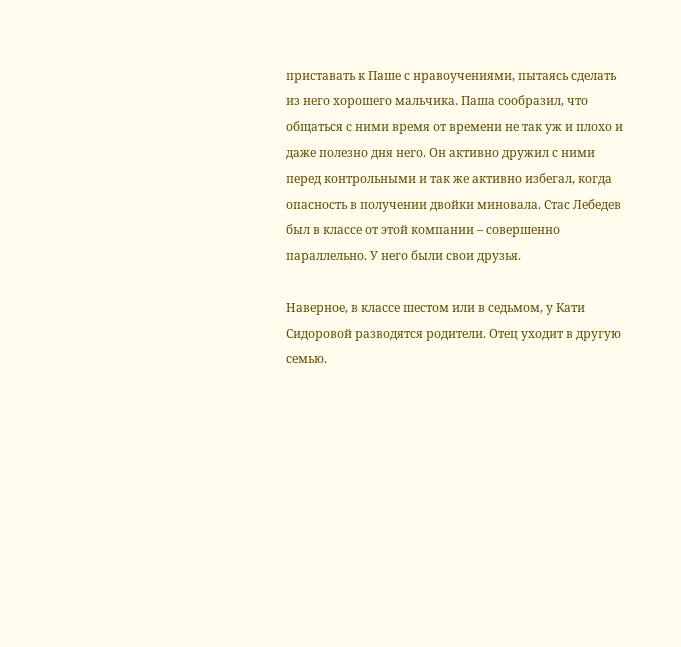приставать к Паше с нравоучениями, пытаясь сделать из него хорошего мальчика. Паша сообразил, что общаться с ними время от времени не так уж и плохо и даже полезно дня него. Он активно дружил с ними перед контрольными и так же активно избегал, когда опасность в получении двойки миновала. Стас Лебедев был в классе от этой компании – совершенно параллельно. У него были свои друзья.

Наверное, в классе шестом или в седьмом, у Кати Сидоровой разводятся родители. Отец уходит в другую семью.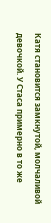Катя становится замкнутой, молчаливой девочкой. У Стаса примерно в то же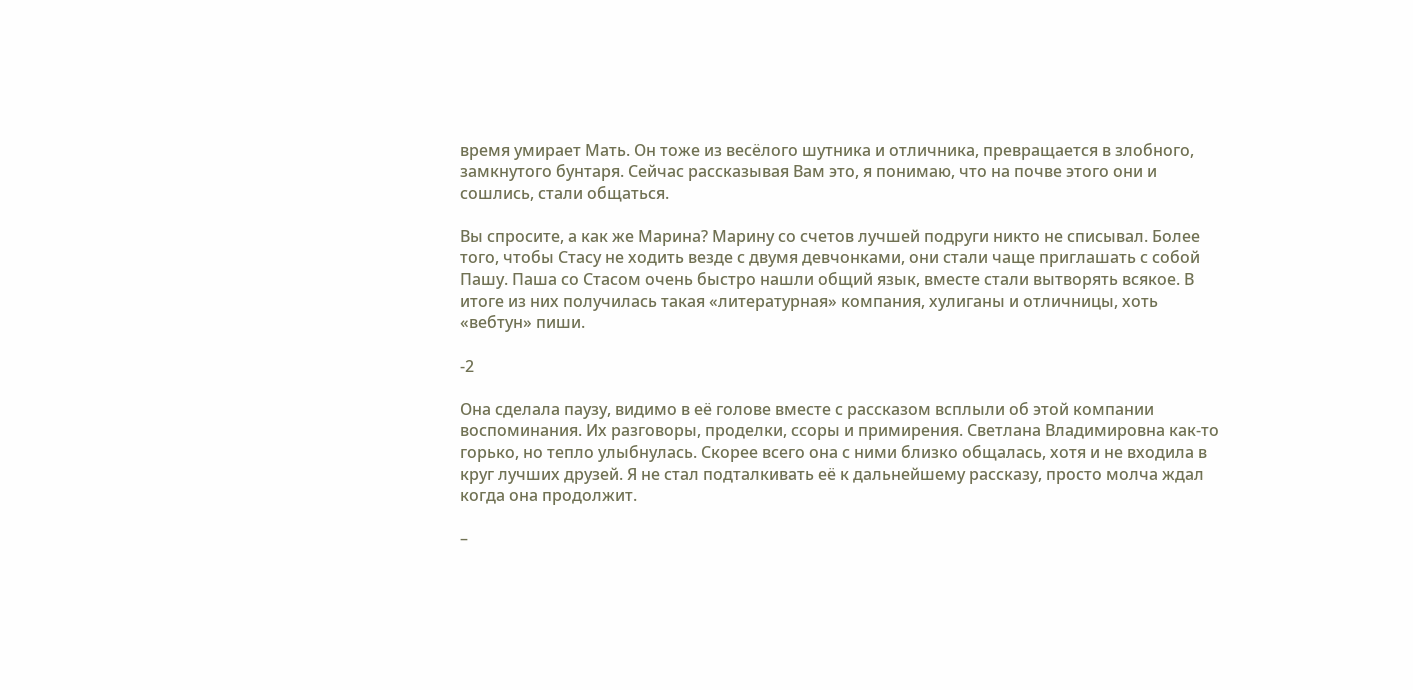время умирает Мать. Он тоже из весёлого шутника и отличника, превращается в злобного, замкнутого бунтаря. Сейчас рассказывая Вам это, я понимаю, что на почве этого они и сошлись, стали общаться.

Вы спросите, а как же Марина? Марину со счетов лучшей подруги никто не списывал. Более того, чтобы Стасу не ходить везде с двумя девчонками, они стали чаще приглашать с собой Пашу. Паша со Стасом очень быстро нашли общий язык, вместе стали вытворять всякое. В итоге из них получилась такая «литературная» компания, хулиганы и отличницы, хоть «вебтун» пиши.

-2

Она сделала паузу, видимо в её голове вместе с рассказом всплыли об этой компании воспоминания. Их разговоры, проделки, ссоры и примирения. Светлана Владимировна как-то горько, но тепло улыбнулась. Скорее всего она с ними близко общалась, хотя и не входила в круг лучших друзей. Я не стал подталкивать её к дальнейшему рассказу, просто молча ждал когда она продолжит.

–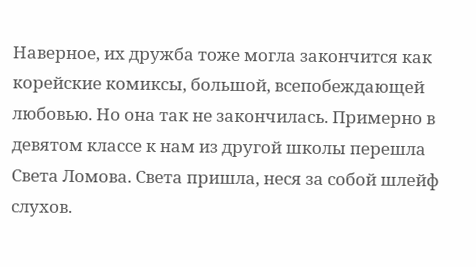Наверное, их дружба тоже могла закончится как корейские комиксы, большой, всепобеждающей любовью. Но она так не закончилась. Примерно в девятом классе к нам из другой школы перешла Света Ломова. Света пришла, неся за собой шлейф слухов.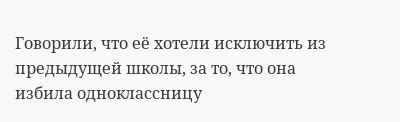Говорили, что её хотели исключить из предыдущей школы, за то, что она избила одноклассницу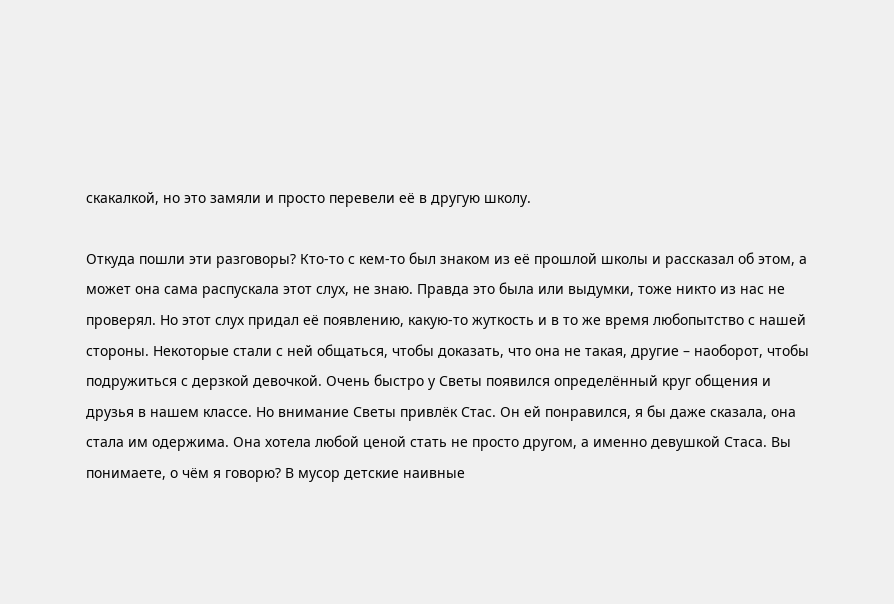скакалкой, но это замяли и просто перевели её в другую школу.

Откуда пошли эти разговоры? Кто-то с кем-то был знаком из её прошлой школы и рассказал об этом, а может она сама распускала этот слух, не знаю. Правда это была или выдумки, тоже никто из нас не проверял. Но этот слух придал её появлению, какую-то жуткость и в то же время любопытство с нашей стороны. Некоторые стали с ней общаться, чтобы доказать, что она не такая, другие – наоборот, чтобы подружиться с дерзкой девочкой. Очень быстро у Светы появился определённый круг общения и друзья в нашем классе. Но внимание Светы привлёк Стас. Он ей понравился, я бы даже сказала, она стала им одержима. Она хотела любой ценой стать не просто другом, а именно девушкой Стаса. Вы понимаете, о чём я говорю? В мусор детские наивные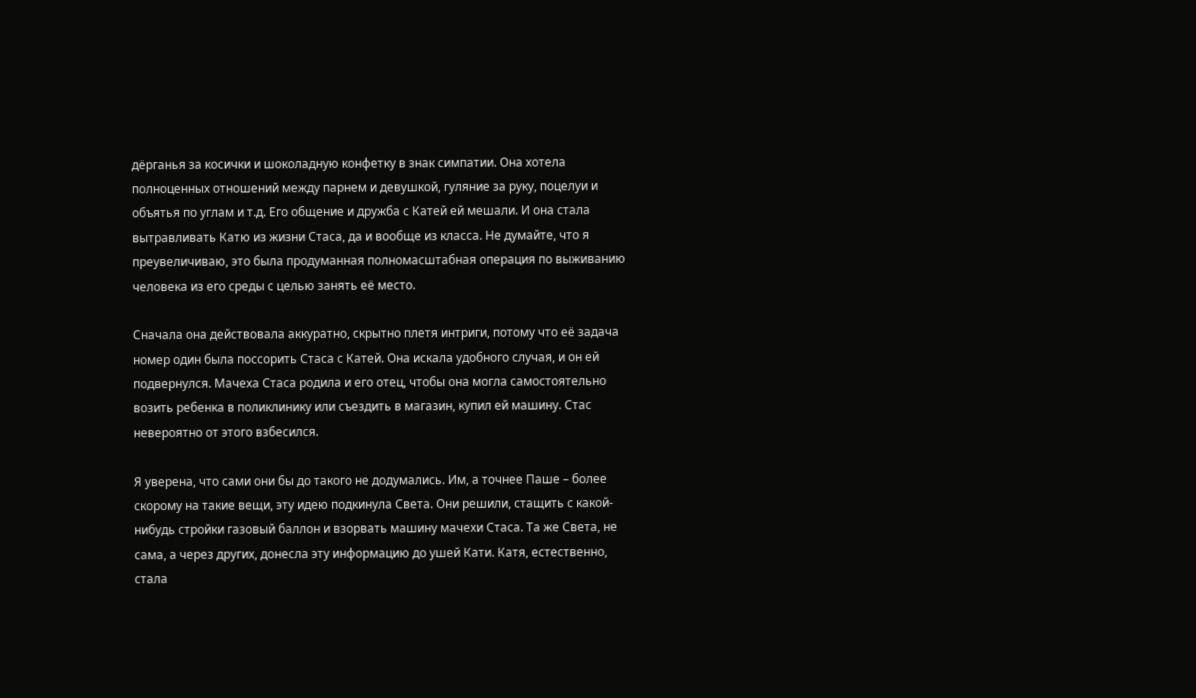дёрганья за косички и шоколадную конфетку в знак симпатии. Она хотела полноценных отношений между парнем и девушкой, гуляние за руку, поцелуи и объятья по углам и т.д. Его общение и дружба с Катей ей мешали. И она стала вытравливать Катю из жизни Стаса, да и вообще из класса. Не думайте, что я преувеличиваю, это была продуманная полномасштабная операция по выживанию человека из его среды с целью занять её место.

Сначала она действовала аккуратно, скрытно плетя интриги, потому что её задача номер один была поссорить Стаса с Катей. Она искала удобного случая, и он ей подвернулся. Мачеха Стаса родила и его отец, чтобы она могла самостоятельно возить ребенка в поликлинику или съездить в магазин, купил ей машину. Стас невероятно от этого взбесился.

Я уверена, что сами они бы до такого не додумались. Им, а точнее Паше – более скорому на такие вещи, эту идею подкинула Света. Они решили, стащить с какой-нибудь стройки газовый баллон и взорвать машину мачехи Стаса. Та же Света, не сама, а через других, донесла эту информацию до ушей Кати. Катя, естественно, стала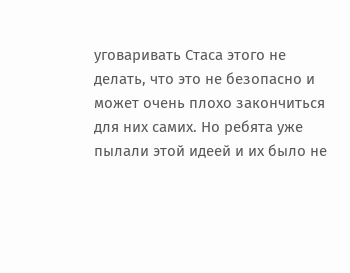уговаривать Стаса этого не делать, что это не безопасно и может очень плохо закончиться для них самих. Но ребята уже пылали этой идеей и их было не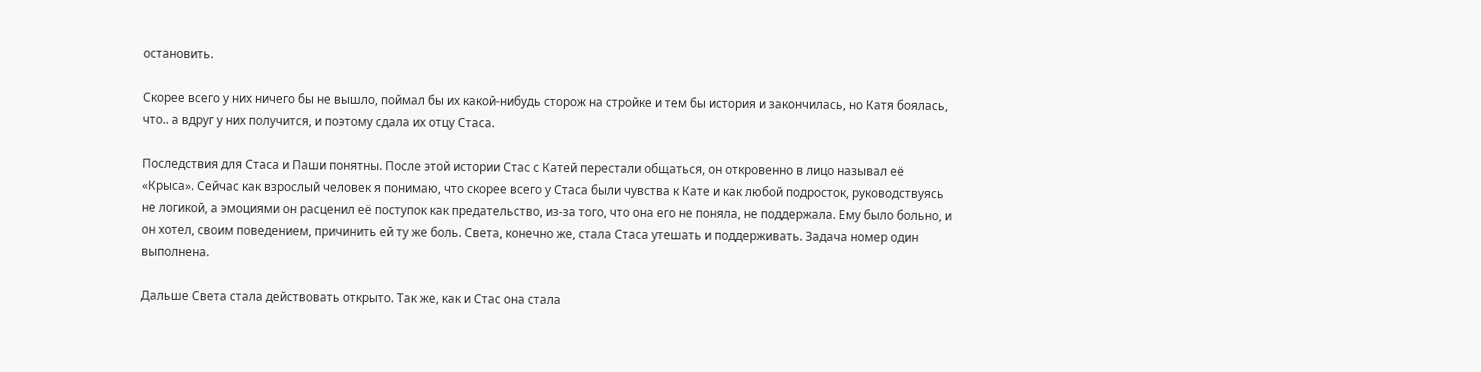остановить.

Скорее всего у них ничего бы не вышло, поймал бы их какой-нибудь сторож на стройке и тем бы история и закончилась, но Катя боялась, что.. а вдруг у них получится, и поэтому сдала их отцу Стаса.

Последствия для Стаса и Паши понятны. После этой истории Стас с Катей перестали общаться, он откровенно в лицо называл её «Крыса». Сейчас как взрослый человек я понимаю, что скорее всего у Стаса были чувства к Кате и как любой подросток, руководствуясь не логикой, а эмоциями он расценил её поступок как предательство, из-за того, что она его не поняла, не поддержала. Ему было больно, и он хотел, своим поведением, причинить ей ту же боль. Света, конечно же, стала Стаса утешать и поддерживать. Задача номер один выполнена.

Дальше Света стала действовать открыто. Так же, как и Стас она стала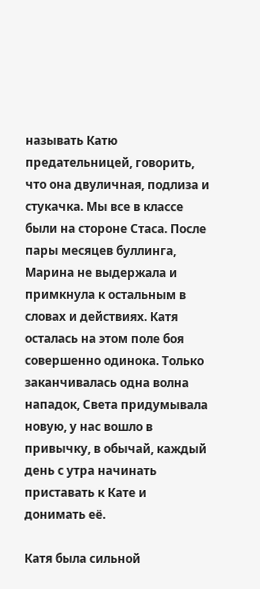называть Катю предательницей, говорить, что она двуличная, подлиза и стукачка. Мы все в классе были на стороне Стаса. После пары месяцев буллинга, Марина не выдержала и примкнула к остальным в словах и действиях. Катя осталась на этом поле боя совершенно одинока. Только заканчивалась одна волна нападок, Света придумывала новую, у нас вошло в привычку, в обычай, каждый день с утра начинать приставать к Кате и донимать её.

Катя была сильной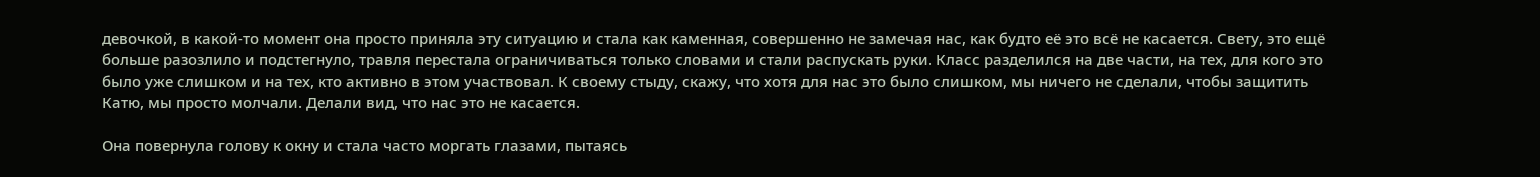девочкой, в какой-то момент она просто приняла эту ситуацию и стала как каменная, совершенно не замечая нас, как будто её это всё не касается. Свету, это ещё больше разозлило и подстегнуло, травля перестала ограничиваться только словами и стали распускать руки. Класс разделился на две части, на тех, для кого это было уже слишком и на тех, кто активно в этом участвовал. К своему стыду, скажу, что хотя для нас это было слишком, мы ничего не сделали, чтобы защитить Катю, мы просто молчали. Делали вид, что нас это не касается.

Она повернула голову к окну и стала часто моргать глазами, пытаясь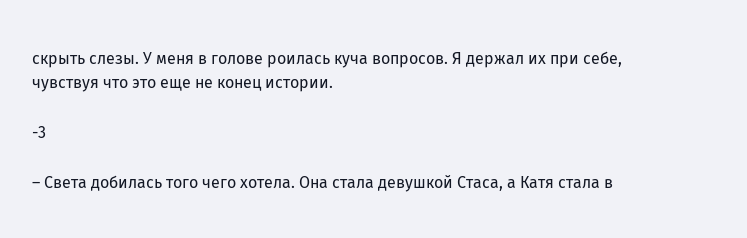скрыть слезы. У меня в голове роилась куча вопросов. Я держал их при себе, чувствуя что это еще не конец истории.

-3

– Света добилась того чего хотела. Она стала девушкой Стаса, а Катя стала в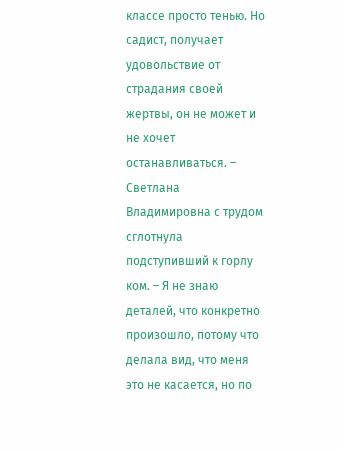классе просто тенью. Но садист, получает удовольствие от страдания своей жертвы, он не может и не хочет останавливаться. – Светлана Владимировна с трудом сглотнула подступивший к горлу ком. – Я не знаю деталей, что конкретно произошло, потому что делала вид, что меня это не касается, но по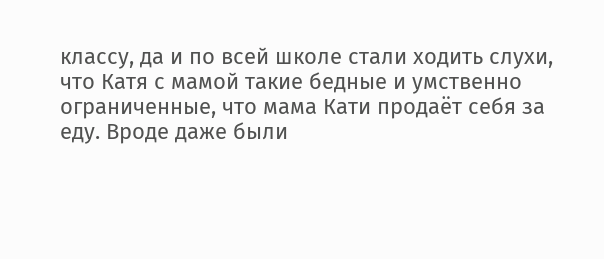классу, да и по всей школе стали ходить слухи, что Катя с мамой такие бедные и умственно ограниченные, что мама Кати продаёт себя за еду. Вроде даже были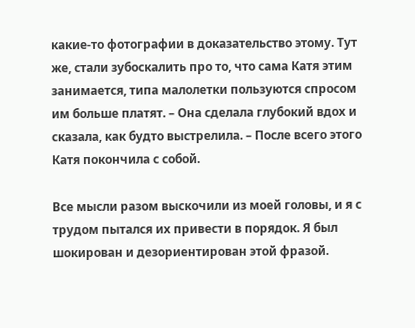какие-то фотографии в доказательство этому. Тут же, стали зубоскалить про то, что сама Катя этим занимается, типа малолетки пользуются спросом им больше платят. – Она сделала глубокий вдох и сказала, как будто выстрелила. – После всего этого Катя покончила с собой.

Все мысли разом выскочили из моей головы, и я с трудом пытался их привести в порядок. Я был шокирован и дезориентирован этой фразой.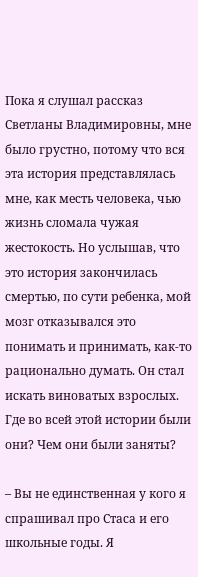Пока я слушал рассказ Светланы Владимировны, мне было грустно, потому что вся эта история представлялась мне, как месть человека, чью жизнь сломала чужая жестокость. Но услышав, что это история закончилась смертью, по сути ребенка, мой мозг отказывался это понимать и принимать, как-то рационально думать. Он стал искать виноватых взрослых. Где во всей этой истории были они? Чем они были заняты?

– Вы не единственная у кого я спрашивал про Стаса и его школьные годы. Я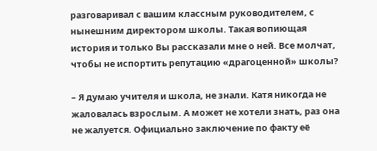разговаривал с вашим классным руководителем, с нынешним директором школы. Такая вопиющая история и только Вы рассказали мне о ней. Все молчат, чтобы не испортить репутацию «драгоценной» школы?

– Я думаю учителя и школа, не знали. Катя никогда не жаловалась взрослым. А может не хотели знать, раз она не жалуется. Официально заключение по факту её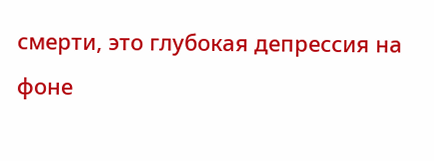смерти, это глубокая депрессия на фоне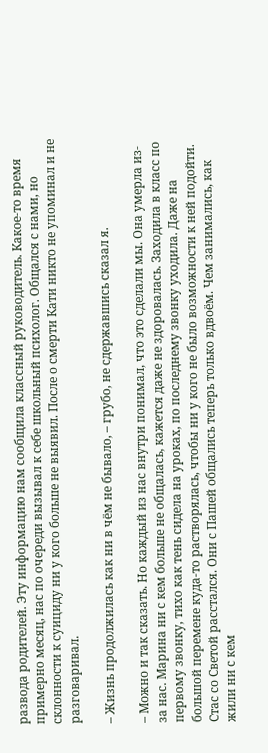развода родителей. Эту информацию нам сообщила классный руководитель. Какое-то время примерно месяц, нас по очереди вызывал к себе школьный психолог. Общался с нами, но склонности к суициду ни у кого больше не выявил. После о смерти Кати никто не упоминал и не разговаривал.

– Жизнь продолжилась как ни в чём не бывало, – грубо, не сдержавшись сказал я.

– Можно и так сказать. Но каждый из нас внутри понимал, что это сделали мы. Она умерла из-за нас. Марина ни с кем больше не общалась, кажется даже не здоровалась. Заходила в класс по первому звонку, тихо как тень сидела на уроках, по последнему звонку уходила. Даже на большой перемене куда-то растворялась, чтобы ни у кого не было возможности к ней подойти. Стас со Светой расстался. Они с Пашей общались теперь только вдвоём. Чем занимались, как жили ни с кем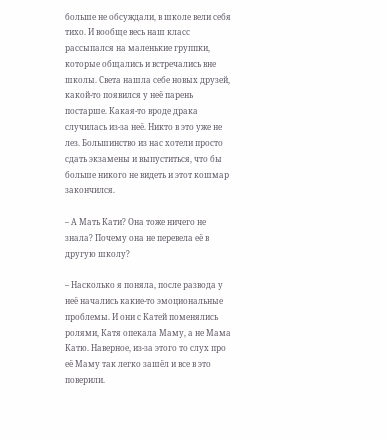больше не обсуждали, в школе вели себя тихо. И вообще весь наш класс рассыпался на маленькие группки, которые общались и встречались вне школы. Света нашла себе новых друзей, какой-то появился у неё парень постарше. Какая-то вроде драка случилась из-за неё. Никто в это уже не лез. Большинство из нас хотели просто сдать экзамены и выпуститься, что бы больше никого не видеть и этот кошмар закончился.

– А Мать Кати? Она тоже ничего не знала? Почему она не перевела её в другую школу?

– Насколько я поняла, после развода у неё начались какие-то эмоциональные проблемы. И они с Катей поменялись ролями, Катя опекала Маму, а не Мама Катю. Наверное, из-за этого то слух про её Маму так легко зашёл и все в это поверили.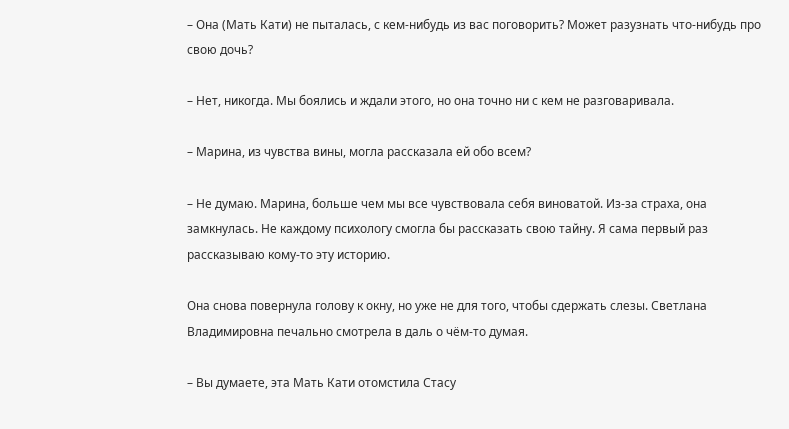– Она (Мать Кати) не пыталась, с кем-нибудь из вас поговорить? Может разузнать что-нибудь про свою дочь?

– Нет, никогда. Мы боялись и ждали этого, но она точно ни с кем не разговаривала.

– Марина, из чувства вины, могла рассказала ей обо всем?

– Не думаю. Марина, больше чем мы все чувствовала себя виноватой. Из-за страха, она замкнулась. Не каждому психологу смогла бы рассказать свою тайну. Я сама первый раз рассказываю кому-то эту историю.

Она снова повернула голову к окну, но уже не для того, чтобы сдержать слезы. Светлана Владимировна печально смотрела в даль о чём-то думая.

– Вы думаете, эта Мать Кати отомстила Стасу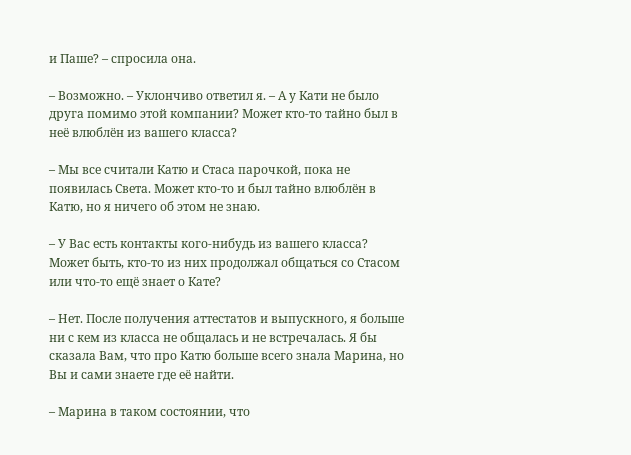и Паше? – спросила она.

– Возможно. – Уклончиво ответил я. – А у Кати не было друга помимо этой компании? Может кто-то тайно был в неё влюблён из вашего класса?

– Мы все считали Катю и Стаса парочкой, пока не появилась Света. Может кто-то и был тайно влюблён в Катю, но я ничего об этом не знаю.

– У Вас есть контакты кого-нибудь из вашего класса? Может быть, кто-то из них продолжал общаться со Стасом или что-то ещё знает о Кате?

– Нет. После получения аттестатов и выпускного, я больше ни с кем из класса не общалась и не встречалась. Я бы сказала Вам, что про Катю больше всего знала Марина, но Вы и сами знаете где её найти.

– Марина в таком состоянии, что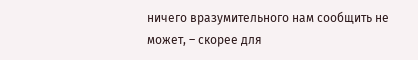ничего вразумительного нам сообщить не может, – скорее для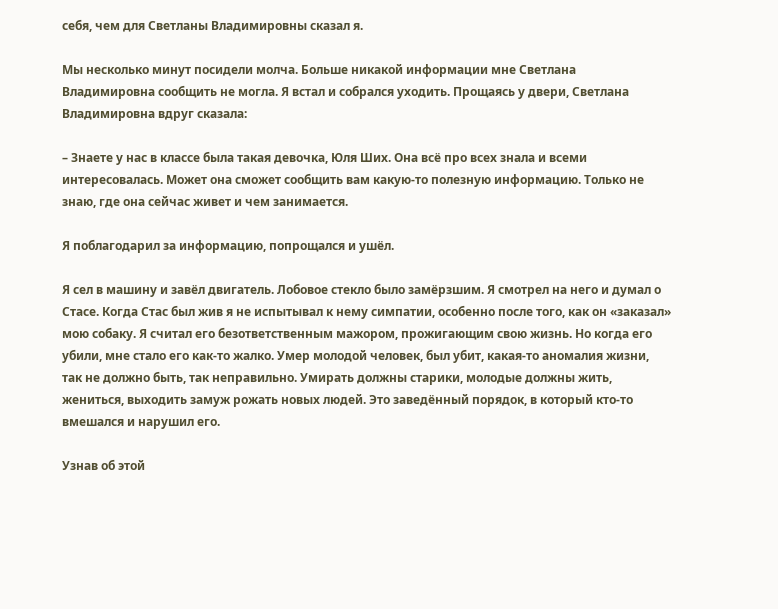себя, чем для Светланы Владимировны сказал я.

Мы несколько минут посидели молча. Больше никакой информации мне Светлана Владимировна сообщить не могла. Я встал и собрался уходить. Прощаясь у двери, Светлана Владимировна вдруг сказала:

– Знаете у нас в классе была такая девочка, Юля Ших. Она всё про всех знала и всеми интересовалась. Может она сможет сообщить вам какую-то полезную информацию. Только не знаю, где она сейчас живет и чем занимается.

Я поблагодарил за информацию, попрощался и ушёл.

Я сел в машину и завёл двигатель. Лобовое стекло было замёрзшим. Я смотрел на него и думал о Стасе. Когда Стас был жив я не испытывал к нему симпатии, особенно после того, как он «заказал» мою собаку. Я считал его безответственным мажором, прожигающим свою жизнь. Но когда его убили, мне стало его как-то жалко. Умер молодой человек, был убит, какая-то аномалия жизни, так не должно быть, так неправильно. Умирать должны старики, молодые должны жить, жениться, выходить замуж рожать новых людей. Это заведённый порядок, в который кто-то вмешался и нарушил его.

Узнав об этой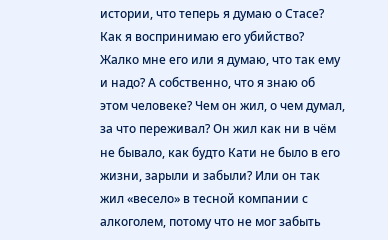истории, что теперь я думаю о Стасе? Как я воспринимаю его убийство? Жалко мне его или я думаю, что так ему и надо? А собственно, что я знаю об этом человеке? Чем он жил, о чем думал, за что переживал? Он жил как ни в чём не бывало, как будто Кати не было в его жизни, зарыли и забыли? Или он так жил «весело» в тесной компании с алкоголем, потому что не мог забыть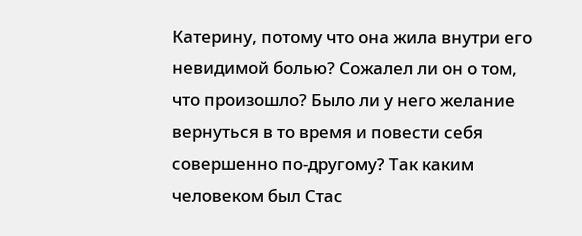Катерину, потому что она жила внутри его невидимой болью? Сожалел ли он о том, что произошло? Было ли у него желание вернуться в то время и повести себя совершенно по-другому? Так каким человеком был Стас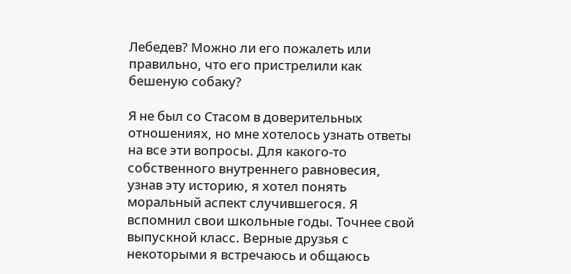Лебедев? Можно ли его пожалеть или правильно, что его пристрелили как бешеную собаку?

Я не был со Стасом в доверительных отношениях, но мне хотелось узнать ответы на все эти вопросы. Для какого-то собственного внутреннего равновесия, узнав эту историю, я хотел понять моральный аспект случившегося. Я вспомнил свои школьные годы. Точнее свой выпускной класс. Верные друзья с некоторыми я встречаюсь и общаюсь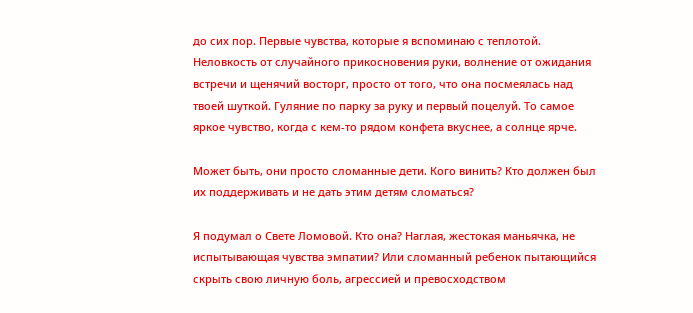до сих пор. Первые чувства, которые я вспоминаю с теплотой. Неловкость от случайного прикосновения руки, волнение от ожидания встречи и щенячий восторг, просто от того, что она посмеялась над твоей шуткой. Гуляние по парку за руку и первый поцелуй. То самое яркое чувство, когда с кем-то рядом конфета вкуснее, а солнце ярче.

Может быть, они просто сломанные дети. Кого винить? Кто должен был их поддерживать и не дать этим детям сломаться?

Я подумал о Свете Ломовой. Кто она? Наглая, жестокая маньячка, не испытывающая чувства эмпатии? Или сломанный ребенок пытающийся скрыть свою личную боль, агрессией и превосходством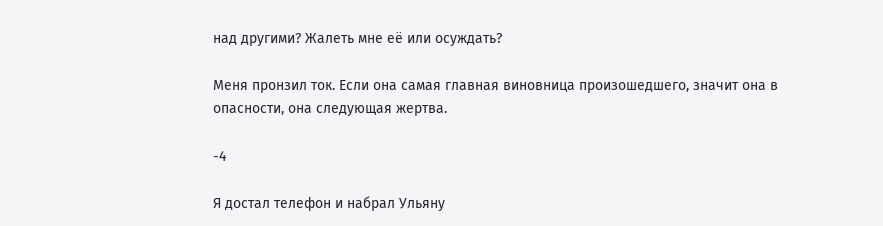над другими? Жалеть мне её или осуждать?

Меня пронзил ток. Если она самая главная виновница произошедшего, значит она в опасности, она следующая жертва.

-4

Я достал телефон и набрал Ульяну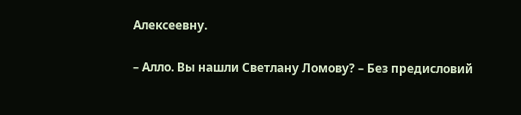Алексеевну.

– Алло. Вы нашли Светлану Ломову? – Без предисловий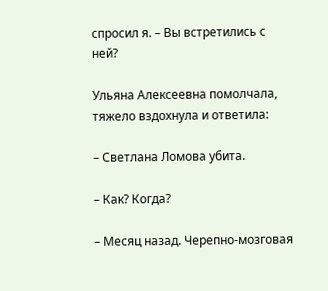спросил я. – Вы встретились с ней?

Ульяна Алексеевна помолчала, тяжело вздохнула и ответила:

– Светлана Ломова убита.

– Как? Когда?

– Месяц назад. Черепно-мозговая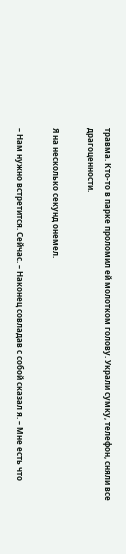травма. Кто-то в парке проломил ей молотком голову. Украли сумку, телефон, сняли все драгоценности.

Я на несколько секунд онемел.

– Нам нужно встретится. Сейчас. – Наконец совладав с собой сказал я. – Мне есть что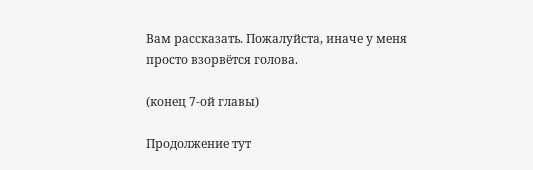Вам рассказать. Пожалуйста, иначе у меня просто взорвётся голова.

(конец 7-ой главы)

Продолжение тут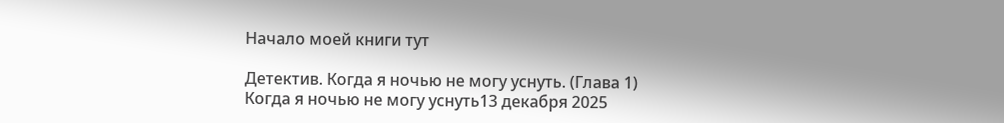Начало моей книги тут

Детектив. Когда я ночью не могу уснуть. (Глава 1)
Когда я ночью не могу уснуть13 декабря 2025